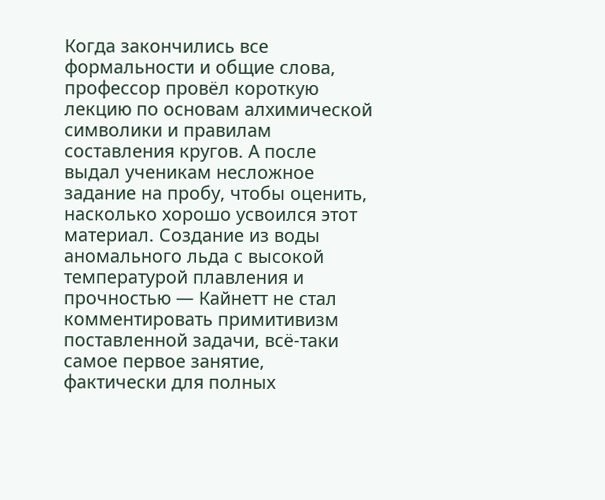Когда закончились все формальности и общие слова, профессор провёл короткую лекцию по основам алхимической символики и правилам составления кругов. А после выдал ученикам несложное задание на пробу, чтобы оценить, насколько хорошо усвоился этот материал. Создание из воды аномального льда с высокой температурой плавления и прочностью — Кайнетт не стал комментировать примитивизм поставленной задачи, всё-таки самое первое занятие, фактически для полных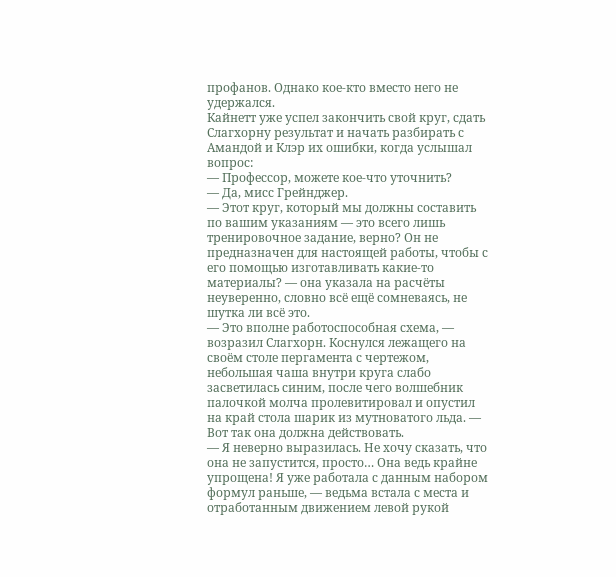профанов. Однако кое-кто вместо него не удержался.
Кайнетт уже успел закончить свой круг, сдать Слагхорну результат и начать разбирать с Амандой и Клэр их ошибки, когда услышал вопрос:
— Профессор, можете кое-что уточнить?
— Да, мисс Грейнджер.
— Этот круг, который мы должны составить по вашим указаниям — это всего лишь тренировочное задание, верно? Он не предназначен для настоящей работы, чтобы с его помощью изготавливать какие-то материалы? — она указала на расчёты неуверенно, словно всё ещё сомневаясь, не шутка ли всё это.
— Это вполне работоспособная схема, — возразил Слагхорн. Коснулся лежащего на своём столе пергамента с чертежом, небольшая чаша внутри круга слабо засветилась синим, после чего волшебник палочкой молча пролевитировал и опустил на край стола шарик из мутноватого льда. — Вот так она должна действовать.
— Я неверно выразилась. Не хочу сказать, что она не запустится, просто… Она ведь крайне упрощена! Я уже работала с данным набором формул раньше, — ведьма встала с места и отработанным движением левой рукой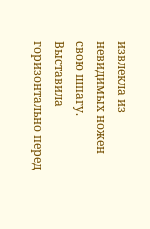извлекла из невидимых ножен свою шпагу. Выставила горизонтально перед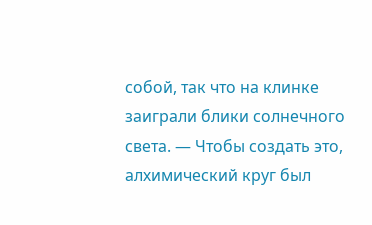собой, так что на клинке заиграли блики солнечного света. — Чтобы создать это, алхимический круг был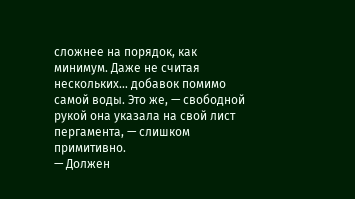сложнее на порядок, как минимум. Даже не считая нескольких… добавок помимо самой воды. Это же, — свободной рукой она указала на свой лист пергамента, — слишком примитивно.
— Должен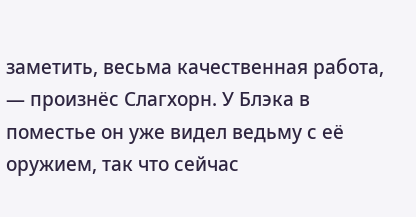заметить, весьма качественная работа, — произнёс Слагхорн. У Блэка в поместье он уже видел ведьму с её оружием, так что сейчас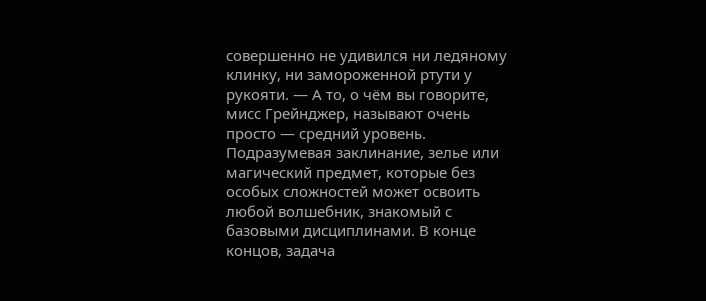совершенно не удивился ни ледяному клинку, ни замороженной ртути у рукояти. — А то, о чём вы говорите, мисс Грейнджер, называют очень просто — средний уровень. Подразумевая заклинание, зелье или магический предмет, которые без особых сложностей может освоить любой волшебник, знакомый с базовыми дисциплинами. В конце концов, задача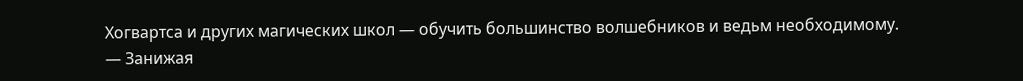Хогвартса и других магических школ — обучить большинство волшебников и ведьм необходимому.
— Занижая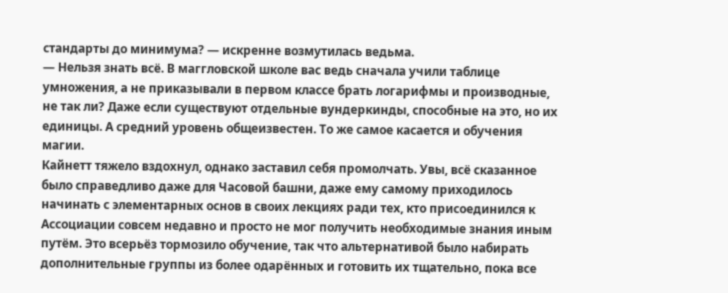стандарты до минимума? — искренне возмутилась ведьма.
— Нельзя знать всё. В маггловской школе вас ведь сначала учили таблице умножения, а не приказывали в первом классе брать логарифмы и производные, не так ли? Даже если существуют отдельные вундеркинды, способные на это, но их единицы. А средний уровень общеизвестен. То же самое касается и обучения магии.
Кайнетт тяжело вздохнул, однако заставил себя промолчать. Увы, всё сказанное было справедливо даже для Часовой башни, даже ему самому приходилось начинать с элементарных основ в своих лекциях ради тех, кто присоединился к Ассоциации совсем недавно и просто не мог получить необходимые знания иным путём. Это всерьёз тормозило обучение, так что альтернативой было набирать дополнительные группы из более одарённых и готовить их тщательно, пока все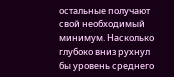остальные получают свой необходимый минимум. Насколько глубоко вниз рухнул бы уровень среднего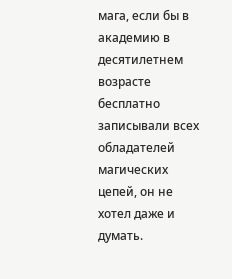мага, если бы в академию в десятилетнем возрасте бесплатно записывали всех обладателей магических цепей, он не хотел даже и думать.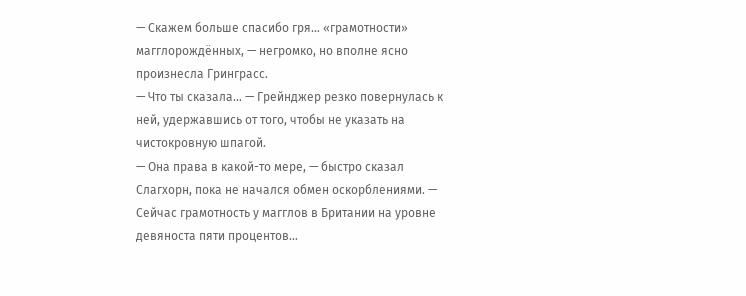— Скажем больше спасибо гря… «грамотности» магглорождённых, — негромко, но вполне ясно произнесла Гринграсс.
— Что ты сказала… — Грейнджер резко повернулась к ней, удержавшись от того, чтобы не указать на чистокровную шпагой.
— Она права в какой-то мере, — быстро сказал Слагхорн, пока не начался обмен оскорблениями. — Сейчас грамотность у магглов в Британии на уровне девяноста пяти процентов…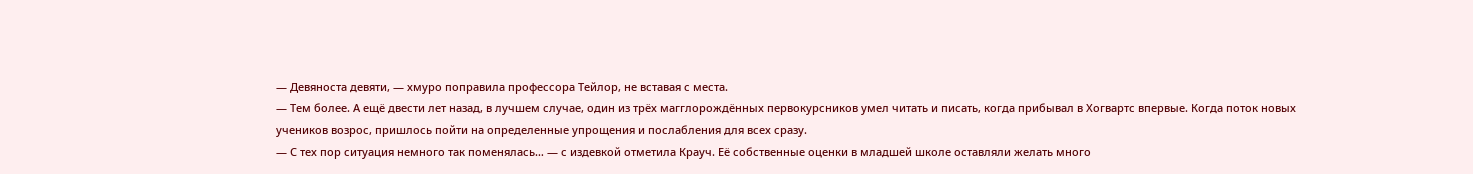— Девяноста девяти, — хмуро поправила профессора Тейлор, не вставая с места.
— Тем более. А ещё двести лет назад, в лучшем случае, один из трёх магглорождённых первокурсников умел читать и писать, когда прибывал в Хогвартс впервые. Когда поток новых учеников возрос, пришлось пойти на определенные упрощения и послабления для всех сразу.
— С тех пор ситуация немного так поменялась… — с издевкой отметила Крауч. Её собственные оценки в младшей школе оставляли желать много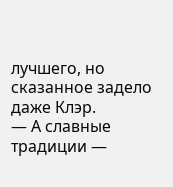лучшего, но сказанное задело даже Клэр.
— А славные традиции —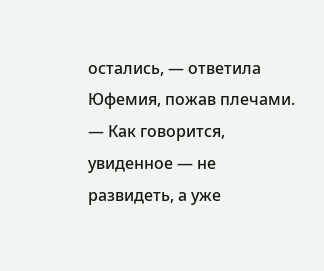остались, — ответила Юфемия, пожав плечами. — Как говорится, увиденное — не развидеть, а уже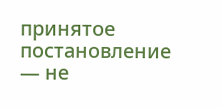принятое постановление — не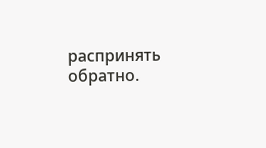распринять обратно.